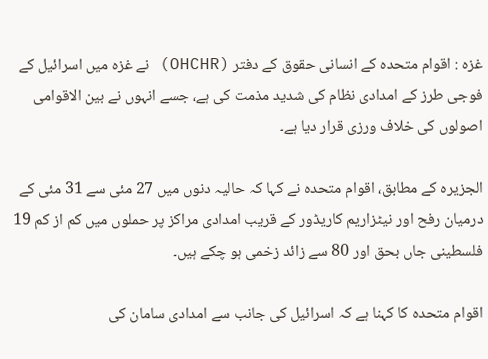غزہ : اقوام متحدہ کے انسانی حقوق کے دفتر (OHCHR) نے غزہ میں اسرائیل کے فوجی طرز کے امدادی نظام کی شدید مذمت کی ہے، جسے انہوں نے بین الاقوامی اصولوں کی خلاف ورزی قرار دیا ہے۔

الجزیرہ کے مطابق، اقوام متحدہ نے کہا کہ حالیہ دنوں میں 27 مئی سے 31 مئی کے درمیان رفح اور نیٹزاریم کاریڈور کے قریب امدادی مراکز پر حملوں میں کم از کم 19 فلسطینی جاں بحق اور 80 سے زائد زخمی ہو چکے ہیں۔

اقوام متحدہ کا کہنا ہے کہ اسرائیل کی جانب سے امدادی سامان کی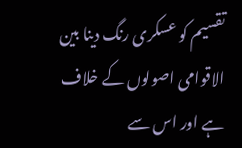تقسیم کو عسکری رنگ دینا بین الاقوامی اصولوں کے خلاف ہے اور اس سے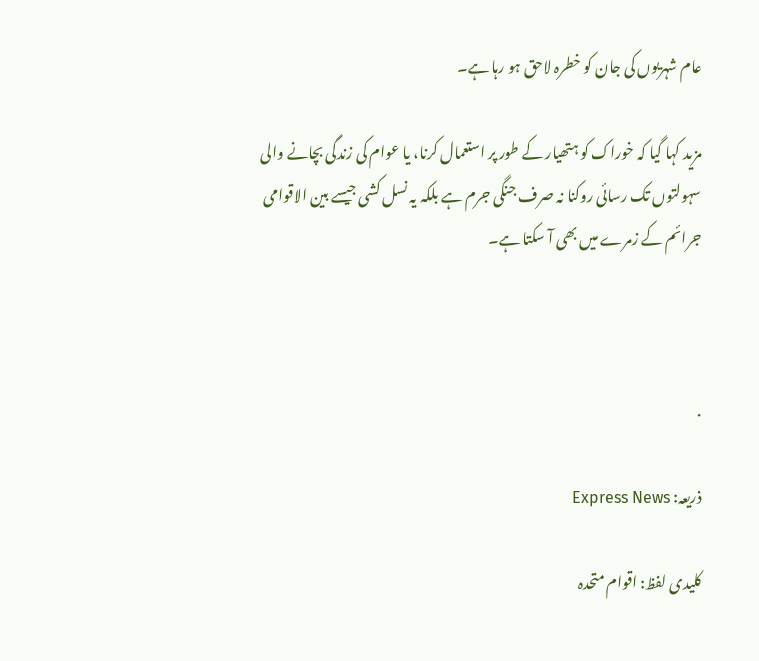عام شہریوں کی جان کو خطرہ لاحق ہو رہا ہے۔

مزید کہا گیا کہ خوراک کو ہتھیار کے طور پر استعمال کرنا، یا عوام کی زندگی بچانے والی سہولتوں تک رسائی روکنا نہ صرف جنگی جرم ہے بلکہ یہ نسل کشی جیسے بین الاقوامی جرائم کے زمرے میں بھی آ سکتا ہے۔



.

ذریعہ: Express News

کلیدی لفظ: اقوام متحدہ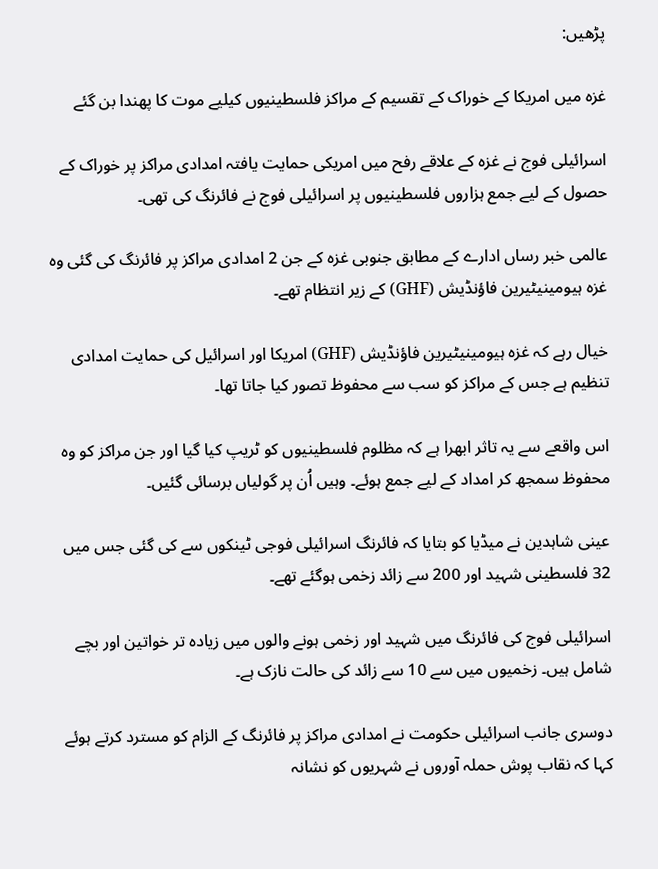پڑھیں:

غزہ میں امریکا کے خوراک کے تقسیم کے مراکز فلسطینیوں کیلیے موت کا پھندا بن گئے

اسرائیلی فوج نے غزہ کے علاقے رفح میں امریکی حمایت یافتہ امدادی مراکز پر خوراک کے حصول کے لیے جمع ہزاروں فلسطینیوں پر اسرائیلی فوج نے فائرنگ کی تھی۔

عالمی خبر رساں ادارے کے مطابق جنوبی غزہ کے جن 2 امدادی مراکز پر فائرنگ کی گئی وہ غزہ ہیومینیٹیرین فاؤنڈیش (GHF) کے زیر انتظام تھے۔

خیال رہے کہ غزہ ہیومینیٹیرین فاؤنڈیش (GHF) امریکا اور اسرائیل کی حمایت امدادی تنظیم ہے جس کے مراکز کو سب سے محفوظ تصور کیا جاتا تھا۔

اس واقعے سے یہ تاثر ابھرا ہے کہ مظلوم فلسطینیوں کو ٹریپ کیا گیا اور جن مراکز کو وہ محفوظ سمجھ کر امداد کے لیے جمع ہوئے۔ وہیں اُن پر گولیاں برسائی گئیں۔

عینی شاہدین نے میڈیا کو بتایا کہ فائرنگ اسرائیلی فوجی ٹینکوں سے کی گئی جس میں 32 فلسطینی شہید اور 200 سے زائد زخمی ہوگئے تھے۔

اسرائیلی فوج کی فائرنگ میں شہید اور زخمی ہونے والوں میں زیادہ تر خواتین اور بچے شامل ہیں۔ زخمیوں میں سے 10 سے زائد کی حالت نازک ہے۔

دوسری جانب اسرائیلی حکومت نے امدادی مراکز پر فائرنگ کے الزام کو مسترد کرتے ہوئے کہا کہ نقاب پوش حملہ آوروں نے شہریوں کو نشانہ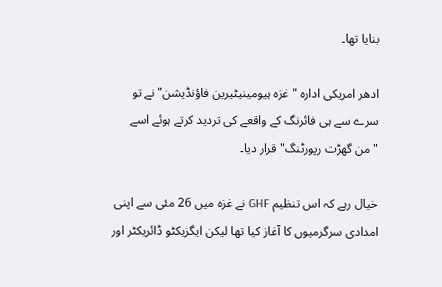بنایا تھا۔

ادھر امریکی ادارہ "غزہ ہیومینیٹیرین فاؤنڈیشن" نے تو سرے سے ہی فائرنگ کے واقعے کی تردید کرتے ہوئے اسے "من گھڑت رپورٹنگ" قرار دیا۔

خیال رہے کہ اس تنظیم GHF نے غزہ میں 26 مئی سے اپنی امدادی سرگرمیوں کا آغاز کیا تھا لیکن ایگزیکٹو ڈائریکٹر اور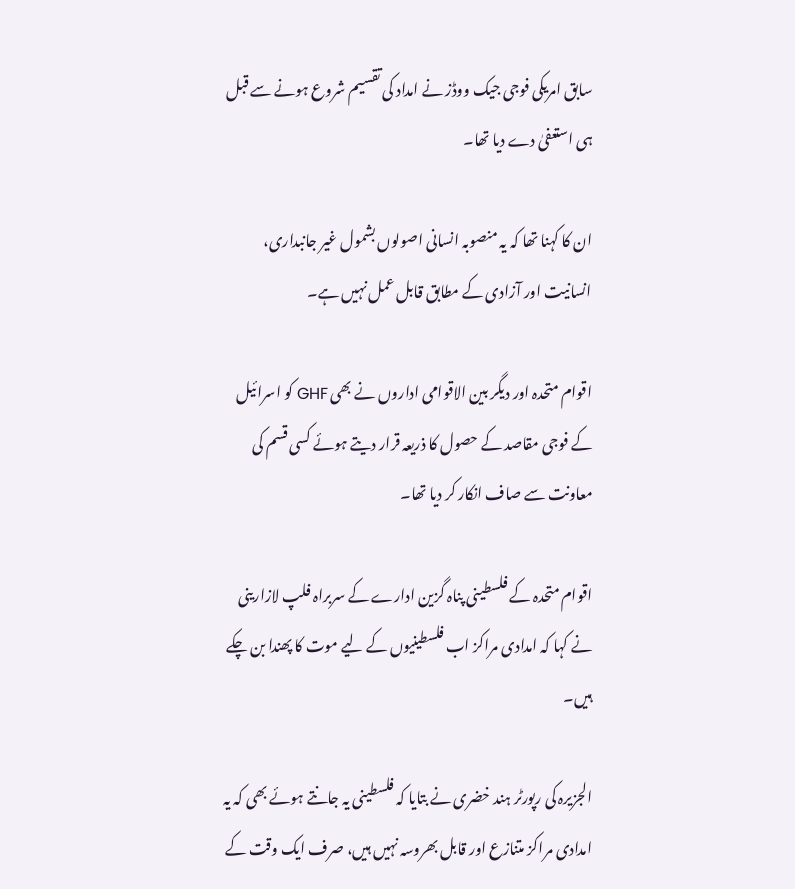سابق امریکی فوجی جیک ووڈز نے امداد کی تقسیم شروع ہونے سے قبل ہی استعفیٰ دے دیا تھا۔

ان کا کہنا تھا کہ یہ منصوبہ انسانی اصولوں بشمول غیر جانبداری، انسانیت اور آزادی کے مطابق قابل عمل نہیں ہے۔

اقوام متحدہ اور دیگر بین الاقوامی اداروں نے بھی GHF کو اسرائیل کے فوجی مقاصد کے حصول کا ذریعہ قرار دیتے ہوئے کسی قسم کی معاونت سے صاف انکار کر دیا تھا۔

اقوام متحدہ کے فلسطینی پناہ گزین ادارے کے سربراہ فلپ لازارینی نے کہا کہ امدادی مراکز اب فلسطینیوں کے لیے موت کا پھندا بن چکے ہیں۔

الجزیرہ کی رپورٹر ہند خضری نے بتایا کہ فلسطینی یہ جانتے ہوئے بھی کہ یہ امدادی مراکز متنازع اور قابل بھروسہ نہیں ہیں، صرف ایک وقت کے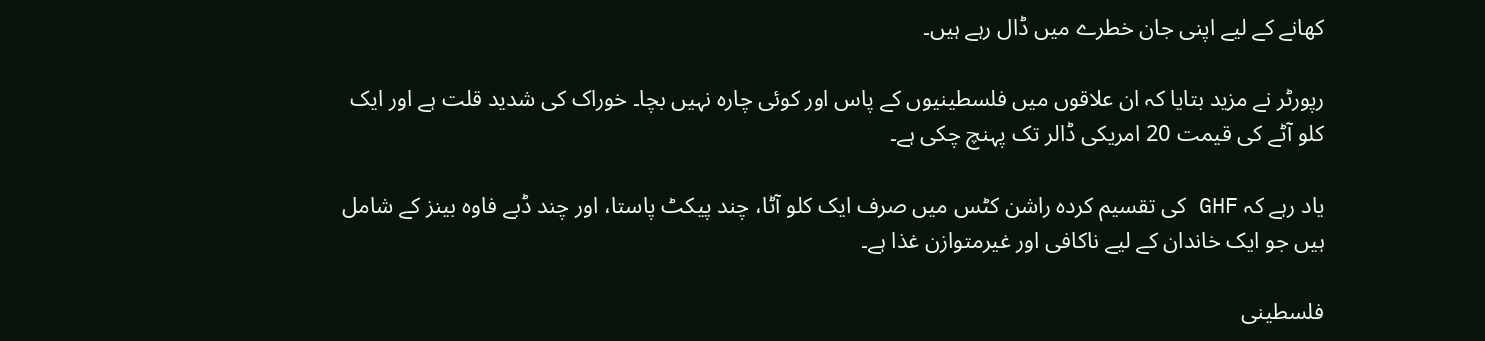کھانے کے لیے اپنی جان خطرے میں ڈال رہے ہیں۔

رپورٹر نے مزید بتایا کہ ان علاقوں میں فلسطینیوں کے پاس اور کوئی چارہ نہیں بچا۔ خوراک کی شدید قلت ہے اور ایک کلو آٹے کی قیمت 20 امریکی ڈالر تک پہنچ چکی ہے۔

یاد رہے کہ GHF کی تقسیم کردہ راشن کٹس میں صرف ایک کلو آٹا، چند پیکٹ پاستا، اور چند ڈبے فاوہ بینز کے شامل ہیں جو ایک خاندان کے لیے ناکافی اور غیرمتوازن غذا ہے۔

فلسطینی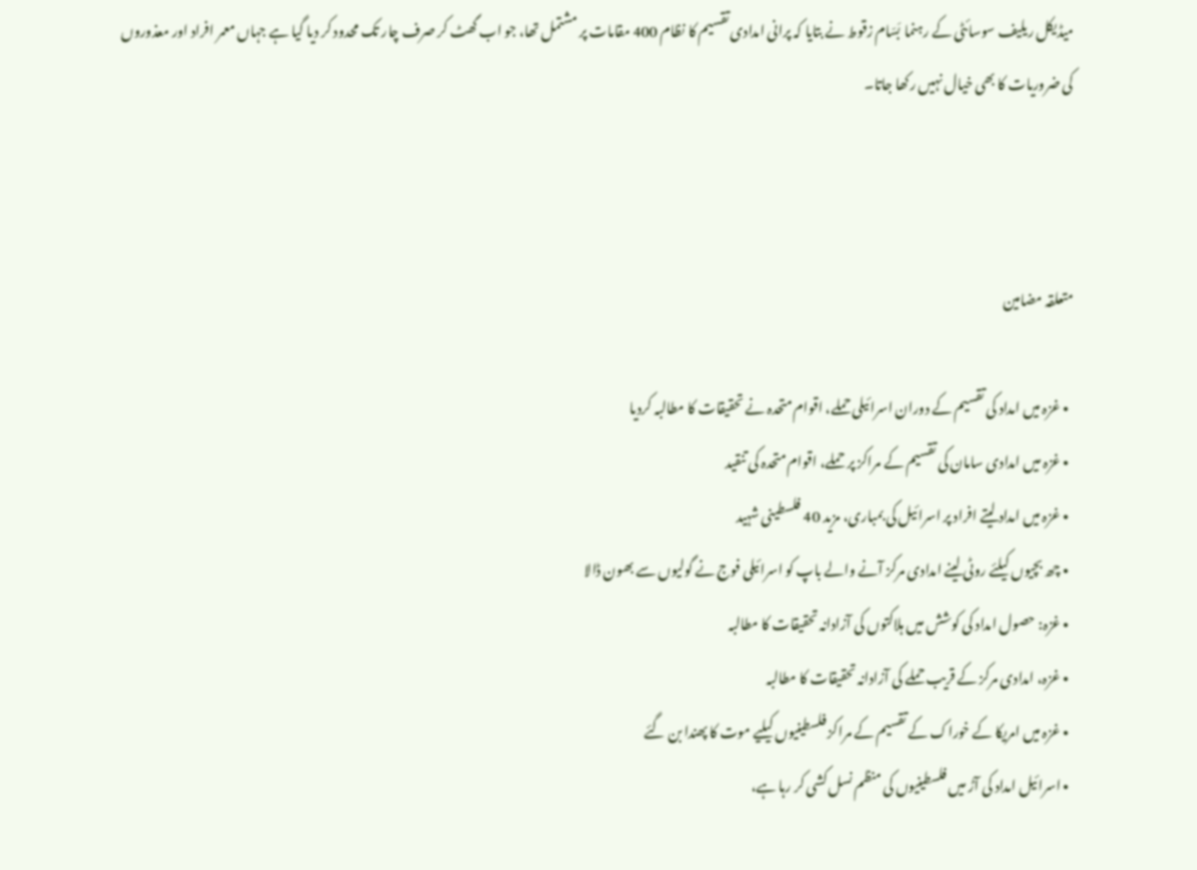میڈیکل ریلیف سوسائٹی کے رہنما بَسّام زقوط نے بتایا کہ پرانی امدادی تقسیم کا نظام 400 مقامات پر مشتمل تھا، جو اب گھٹ کر صرف چار تک محدود کر دیا گیا ہے جہاں معمر افراد اور معذوروں کی ضروریات کا بھی خیال نہیں رکھا جاتا۔



متعلقہ مضامین

  • غزہ میں امداد کی تقسیم کے دوران اسرائیلی حملے، اقوام متحدہ نے تحقیقات کا مطالبہ کردیا
  • غزہ میں امدادی سامان کی تقسیم کے مراکز پر حملے، اقوام متحدہ کی تنقید
  • غزہ میں امداد لیتے افراد پر اسرائیل کی بمباری، مزید 40 فلسطینی شہید
  • چھ بچیوں کیلئے روٹی لینے امدادی مرکز آنے والے باپ کو اسرائیلی فوج نے گولیوں سے بھون ڈالا
  • غزہ: حصول امداد کی کوشش میں ہلاکتوں کی آزادانہ تحقیقات کا مطالبہ
  • غزہ، امدادی مرکز کے قریب حملے کی آزادانہ تحقیقات کا مطالبہ
  • غزہ میں امریکا کے خوراک کے تقسیم کے مراکز فلسطینیوں کیلیے موت کا پھندا بن گئے
  • اسرائیل امداد کی آڑ میں فلسطینیوں کی منظم نسل کشی کر رہا ہے،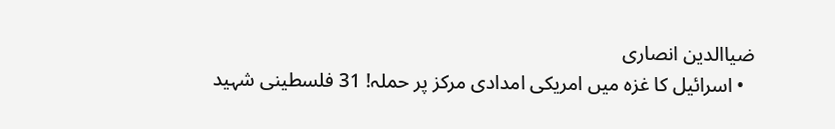ضیاالدین انصاری
  • اسرائیل کا غزہ میں امریکی امدادی مرکز پر حملہ! 31 فلسطینی شہید